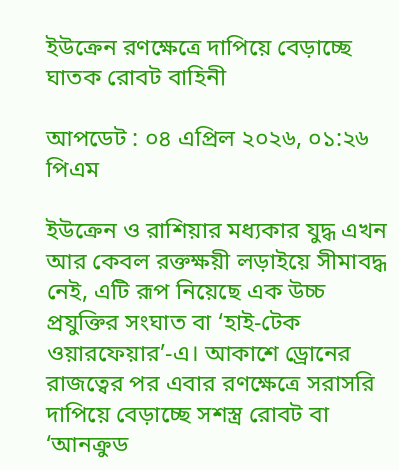ইউক্রেন রণক্ষেত্রে দাপিয়ে বেড়াচ্ছে ঘাতক রোবট বাহিনী

আপডেট : ০৪ এপ্রিল ২০২৬, ০১:২৬ পিএম

ইউক্রেন ও রাশিয়ার মধ্যকার যুদ্ধ এখন আর কেবল রক্তক্ষয়ী লড়াইয়ে সীমাবদ্ধ নেই, এটি রূপ নিয়েছে এক উচ্চ প্রযুক্তির সংঘাত বা ‘হাই-টেক ওয়ারফেয়ার’-এ। আকাশে ড্রোনের রাজত্বের পর এবার রণক্ষেত্রে সরাসরি দাপিয়ে বেড়াচ্ছে সশস্ত্র রোবট বা ‘আনক্রুড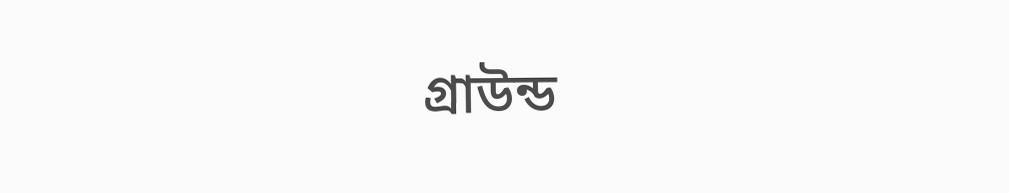গ্রাউন্ড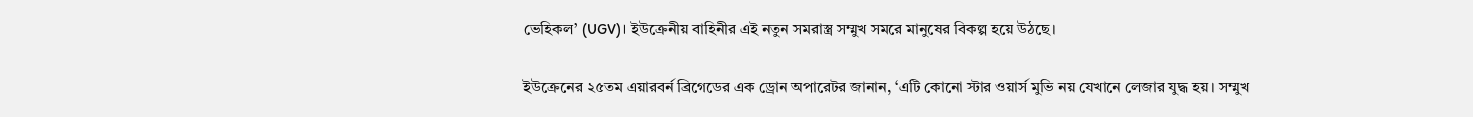ভেহিকল’ (UGV)। ইউক্রেনীয় বাহিনীর এই নতুন সমরাস্ত্র সম্মুখ সমরে মানুষের বিকল্প হয়ে উঠছে।

ইউক্রেনের ২৫তম এয়ারবর্ন ব্রিগেডের এক ড্রোন অপারেটর জানান, ‘এটি কোনো স্টার ওয়ার্স মুভি নয় যেখানে লেজার যুদ্ধ হয়। সম্মুখ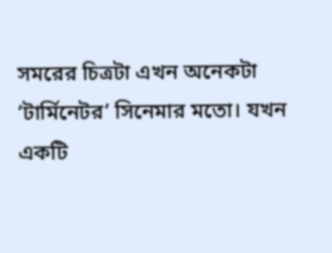সমরের চিত্রটা এখন অনেকটা ‘টার্মিনেটর’ সিনেমার মতো। যখন একটি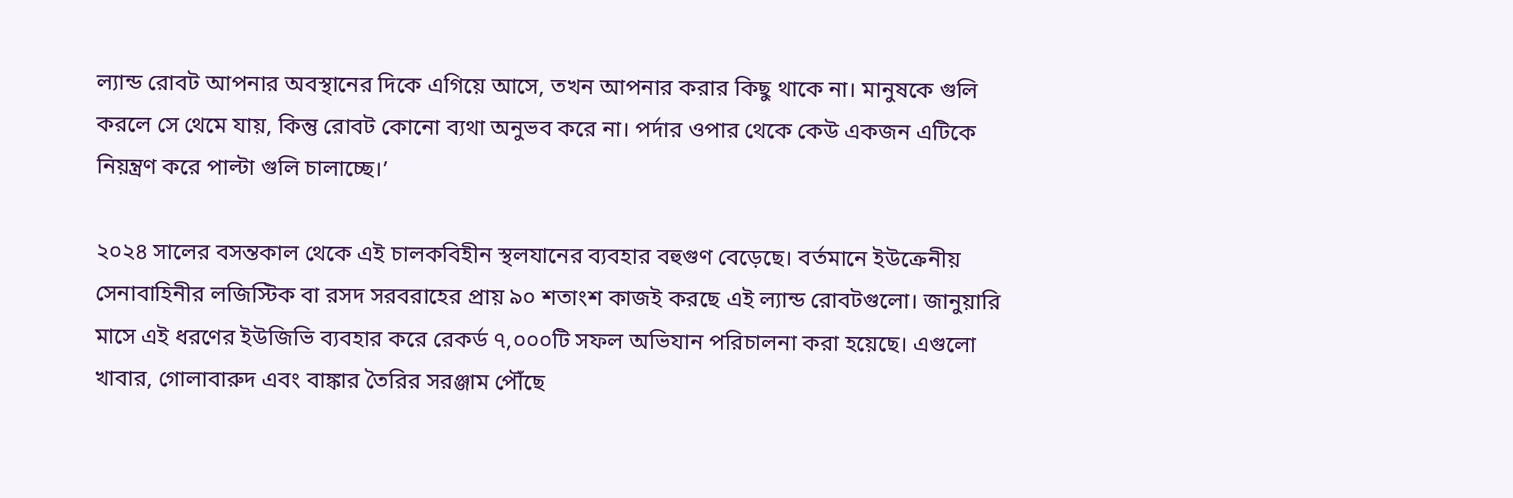ল্যান্ড রোবট আপনার অবস্থানের দিকে এগিয়ে আসে, তখন আপনার করার কিছু থাকে না। মানুষকে গুলি করলে সে থেমে যায়, কিন্তু রোবট কোনো ব্যথা অনুভব করে না। পর্দার ওপার থেকে কেউ একজন এটিকে নিয়ন্ত্রণ করে পাল্টা গুলি চালাচ্ছে।’

২০২৪ সালের বসন্তকাল থেকে এই চালকবিহীন স্থলযানের ব্যবহার বহুগুণ বেড়েছে। বর্তমানে ইউক্রেনীয় সেনাবাহিনীর লজিস্টিক বা রসদ সরবরাহের প্রায় ৯০ শতাংশ কাজই করছে এই ল্যান্ড রোবটগুলো। জানুয়ারি মাসে এই ধরণের ইউজিভি ব্যবহার করে রেকর্ড ৭,০০০টি সফল অভিযান পরিচালনা করা হয়েছে। এগুলো খাবার, গোলাবারুদ এবং বাঙ্কার তৈরির সরঞ্জাম পৌঁছে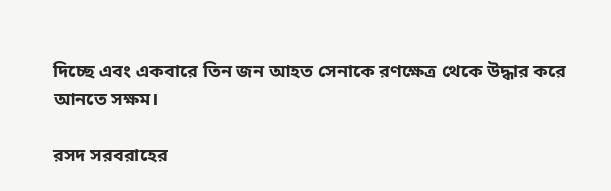দিচ্ছে এবং একবারে তিন জন আহত সেনাকে রণক্ষেত্র থেকে উদ্ধার করে আনতে সক্ষম।

রসদ সরবরাহের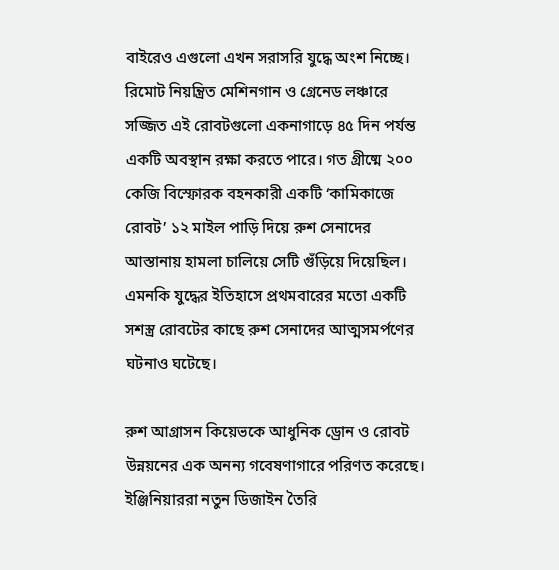বাইরেও এগুলো এখন সরাসরি যুদ্ধে অংশ নিচ্ছে। রিমোট নিয়ন্ত্রিত মেশিনগান ও গ্রেনেড লঞ্চারে সজ্জিত এই রোবটগুলো একনাগাড়ে ৪৫ দিন পর্যন্ত একটি অবস্থান রক্ষা করতে পারে। গত গ্রীষ্মে ২০০ কেজি বিস্ফোরক বহনকারী একটি ‘কামিকাজে রোবট’ ১২ মাইল পাড়ি দিয়ে রুশ সেনাদের আস্তানায় হামলা চালিয়ে সেটি গুঁড়িয়ে দিয়েছিল। এমনকি যুদ্ধের ইতিহাসে প্রথমবারের মতো একটি সশস্ত্র রোবটের কাছে রুশ সেনাদের আত্মসমর্পণের ঘটনাও ঘটেছে।

রুশ আগ্রাসন কিয়েভকে আধুনিক ড্রোন ও রোবট উন্নয়নের এক অনন্য গবেষণাগারে পরিণত করেছে। ইঞ্জিনিয়াররা নতুন ডিজাইন তৈরি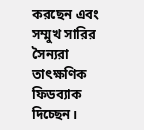করছেন এবং সম্মুখ সারির সৈন্যরা তাৎক্ষণিক ফিডব্যাক দিচ্ছেন।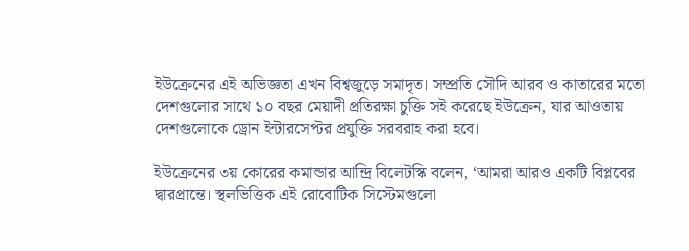ইউক্রেনের এই অভিজ্ঞতা এখন বিশ্বজুড়ে সমাদৃত। সম্প্রতি সৌদি আরব ও কাতারের মতো দেশগুলোর সাথে ১০ বছর মেয়াদী প্রতিরক্ষা চুক্তি সই করেছে ইউক্রেন, যার আওতায় দেশগুলোকে ড্রোন ইন্টারসেপ্টর প্রযুক্তি সরবরাহ করা হবে।

ইউক্রেনের ৩য় কোরের কমান্ডার আন্দ্রি বিলেটস্কি বলেন, ‘আমরা আরও একটি বিপ্লবের দ্বারপ্রান্তে। স্থলভিত্তিক এই রোবোটিক সিস্টেমগুলো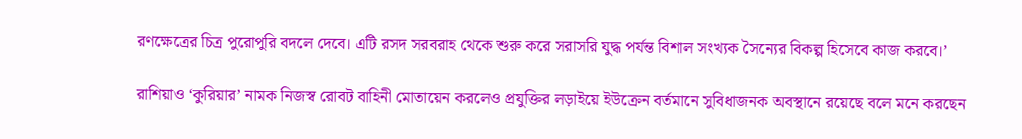রণক্ষেত্রের চিত্র পুরোপুরি বদলে দেবে। এটি রসদ সরবরাহ থেকে শুরু করে সরাসরি যুদ্ধ পর্যন্ত বিশাল সংখ্যক সৈন্যের বিকল্প হিসেবে কাজ করবে।’

রাশিয়াও ‘কুরিয়ার’ নামক নিজস্ব রোবট বাহিনী মোতায়েন করলেও প্রযুক্তির লড়াইয়ে ইউক্রেন বর্তমানে সুবিধাজনক অবস্থানে রয়েছে বলে মনে করছেন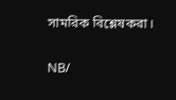সামরিক বিশ্লেষকরা।

NB/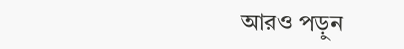আরও পড়ুন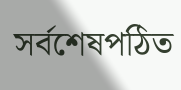সর্বশেষপঠিত